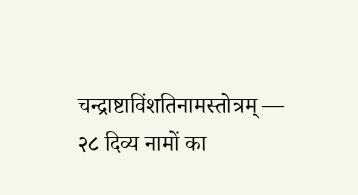चन्द्राष्टाविंशतिनामस्तोत्रम् — २८ दिव्य नामों का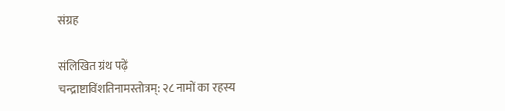संग्रह

संलिखित ग्रंथ पढ़ें
चन्द्राष्टाविंशतिनामस्तोत्रम्: २८ नामों का रहस्य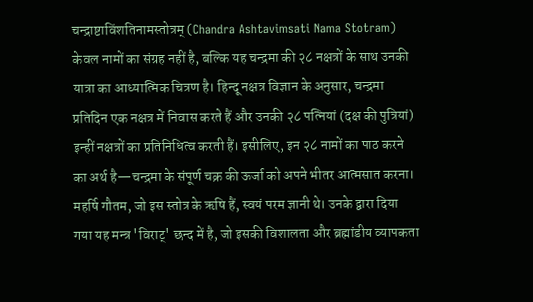चन्द्राष्टाविंशतिनामस्तोत्रम् (Chandra Ashtavimsati Nama Stotram) केवल नामों का संग्रह नहीं है, बल्कि यह चन्द्रमा की २८ नक्षत्रों के साथ उनकी यात्रा का आध्यात्मिक चित्रण है। हिन्दू नक्षत्र विज्ञान के अनुसार, चन्द्रमा प्रतिदिन एक नक्षत्र में निवास करते हैं और उनकी २८ पत्नियां (दक्ष की पुत्रियां) इन्हीं नक्षत्रों का प्रतिनिधित्व करती हैं। इसीलिए, इन २८ नामों का पाठ करने का अर्थ है—चन्द्रमा के संपूर्ण चक्र की ऊर्जा को अपने भीतर आत्मसात करना।
महर्षि गौतम, जो इस स्तोत्र के ऋषि हैं, स्वयं परम ज्ञानी थे। उनके द्वारा दिया गया यह मन्त्र 'विराट्' छन्द में है, जो इसकी विशालता और ब्रह्मांडीय व्यापकता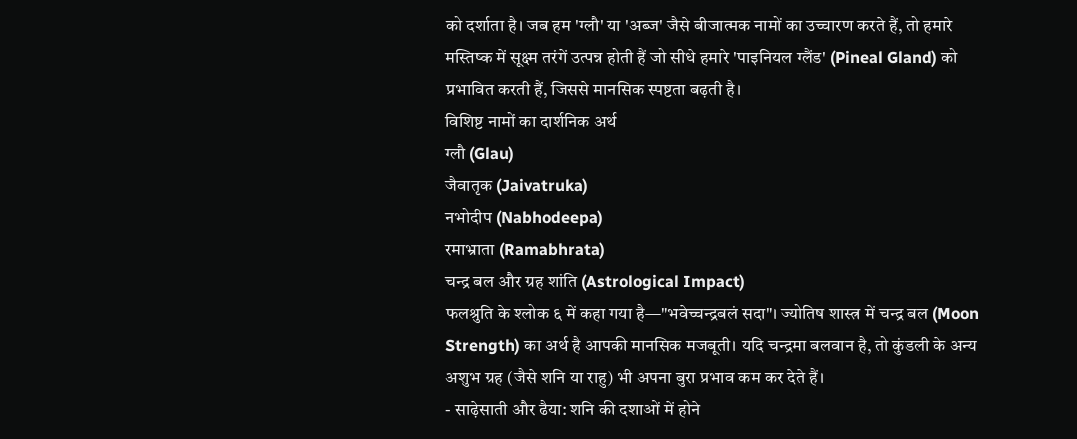को दर्शाता है। जब हम 'ग्लौ' या 'अब्ज' जैसे बीजात्मक नामों का उच्चारण करते हैं, तो हमारे मस्तिष्क में सूक्ष्म तरंगें उत्पन्न होती हैं जो सीधे हमारे 'पाइनियल ग्लैंड' (Pineal Gland) को प्रभावित करती हैं, जिससे मानसिक स्पष्टता बढ़ती है।
विशिष्ट नामों का दार्शनिक अर्थ
ग्लौ (Glau)
जैवातृक (Jaivatruka)
नभोदीप (Nabhodeepa)
रमाभ्राता (Ramabhrata)
चन्द्र बल और ग्रह शांति (Astrological Impact)
फलश्रुति के श्लोक ६ में कहा गया है—"भवेच्चन्द्रबलं सदा"। ज्योतिष शास्त्र में चन्द्र बल (Moon Strength) का अर्थ है आपकी मानसिक मजबूती। यदि चन्द्रमा बलवान है, तो कुंडली के अन्य अशुभ ग्रह (जैसे शनि या राहु) भी अपना बुरा प्रभाव कम कर देते हैं।
- साढ़ेसाती और ढैया: शनि की दशाओं में होने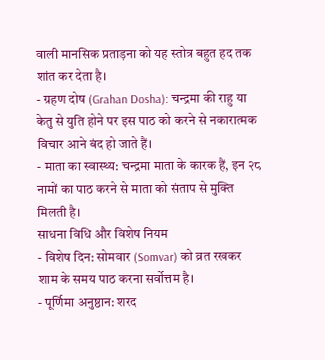वाली मानसिक प्रताड़ना को यह स्तोत्र बहुत हद तक शांत कर देता है।
- ग्रहण दोष (Grahan Dosha): चन्द्रमा की राहु या केतु से युति होने पर इस पाठ को करने से नकारात्मक विचार आने बंद हो जाते हैं।
- माता का स्वास्थ्य: चन्द्रमा माता के कारक हैं, इन २८ नामों का पाठ करने से माता को संताप से मुक्ति मिलती है।
साधना विधि और विशेष नियम
- विशेष दिन: सोमवार (Somvar) को व्रत रखकर शाम के समय पाठ करना सर्वोत्तम है।
- पूर्णिमा अनुष्ठान: शरद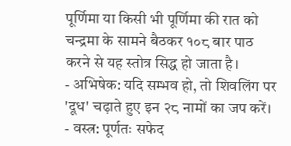पूर्णिमा या किसी भी पूर्णिमा की रात को चन्द्रमा के सामने बैठकर १०८ बार पाठ करने से यह स्तोत्र सिद्ध हो जाता है।
- अभिषेक: यदि सम्भव हो, तो शिवलिंग पर 'दूध' चढ़ाते हुए इन २८ नामों का जप करें।
- वस्त्र: पूर्णतः सफेद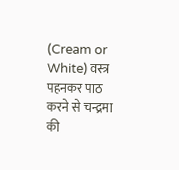(Cream or White) वस्त्र पहनकर पाठ करने से चन्द्रमा की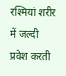रश्मियां शरीर में जल्दी प्रवेश करती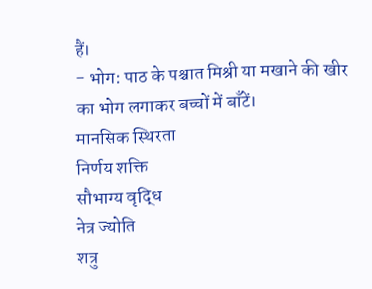हैं।
- भोग: पाठ के पश्चात मिश्री या मखाने की खीर का भोग लगाकर बच्चों में बाँटें।
मानसिक स्थिरता
निर्णय शक्ति
सौभाग्य वृद्धि
नेत्र ज्योति
शत्रु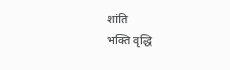शांति
भक्ति वृद्धि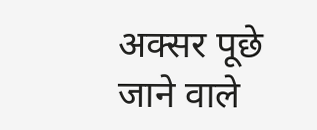अक्सर पूछे जाने वाले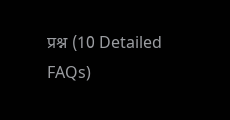प्रश्न (10 Detailed FAQs)